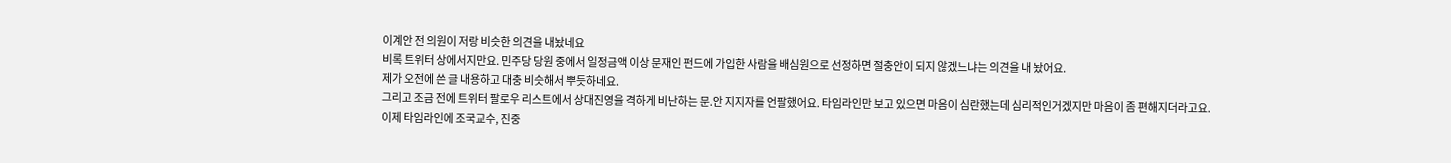이계안 전 의원이 저랑 비슷한 의견을 내놨네요
비록 트위터 상에서지만요. 민주당 당원 중에서 일정금액 이상 문재인 펀드에 가입한 사람을 배심원으로 선정하면 절충안이 되지 않겠느냐는 의견을 내 놨어요.
제가 오전에 쓴 글 내용하고 대충 비슷해서 뿌듯하네요.
그리고 조금 전에 트위터 팔로우 리스트에서 상대진영을 격하게 비난하는 문.안 지지자를 언팔했어요. 타임라인만 보고 있으면 마음이 심란했는데 심리적인거겠지만 마음이 좀 편해지더라고요.
이제 타임라인에 조국교수, 진중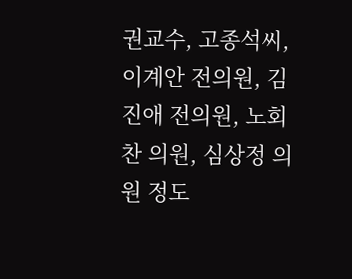권교수, 고종석씨, 이계안 전의원, 김진애 전의원, 노회찬 의원, 심상정 의원 정도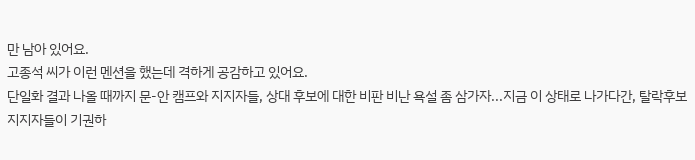만 남아 있어요.
고종석 씨가 이런 멘션을 했는데 격하게 공감하고 있어요.
단일화 결과 나올 때까지 문-안 캠프와 지지자들, 상대 후보에 대한 비판 비난 욕설 좀 삼가자...지금 이 상태로 나가다간, 탈락후보 지지자들이 기권하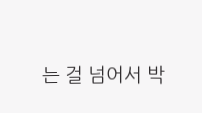는 걸 넘어서 박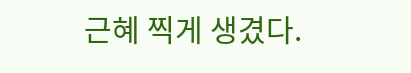근혜 찍게 생겼다.